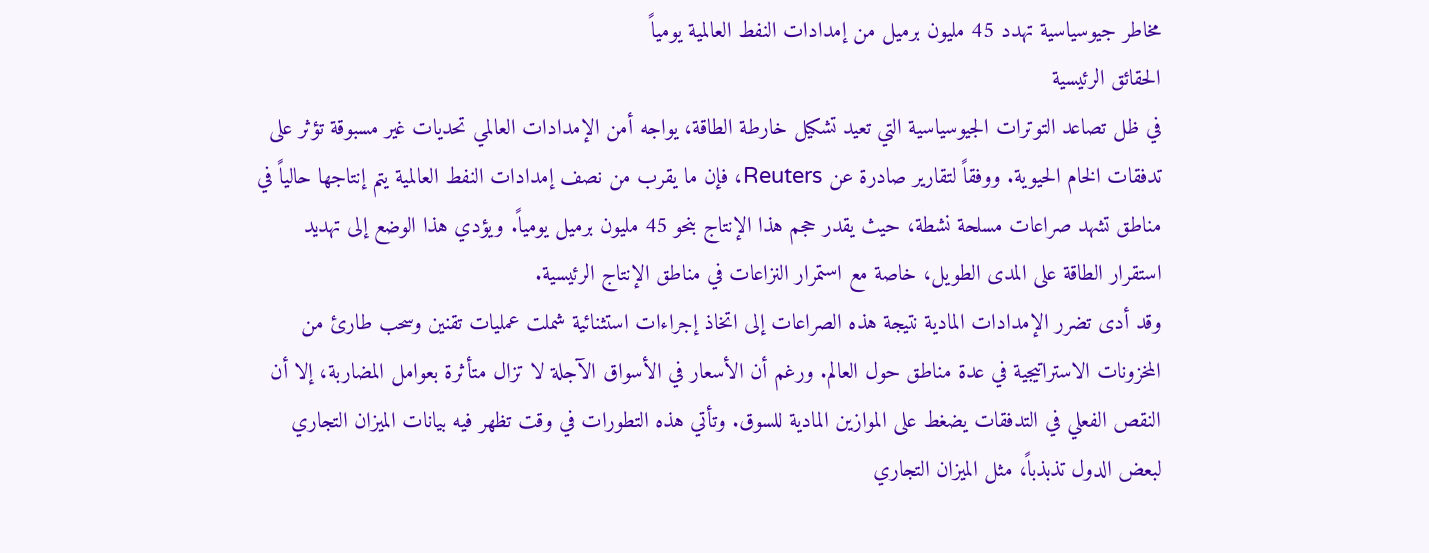مخاطر جيوسياسية تهدد 45 مليون برميل من إمدادات النفط العالمية يومياً
الحقائق الرئيسية
في ظل تصاعد التوترات الجيوسياسية التي تعيد تشكيل خارطة الطاقة، يواجه أمن الإمدادات العالمي تحديات غير مسبوقة تؤثر على تدفقات الخام الحيوية. ووفقاً لتقارير صادرة عن Reuters، فإن ما يقرب من نصف إمدادات النفط العالمية يتم إنتاجها حالياً في مناطق تشهد صراعات مسلحة نشطة، حيث يقدر حجم هذا الإنتاج بنحو 45 مليون برميل يومياً. ويؤدي هذا الوضع إلى تهديد استقرار الطاقة على المدى الطويل، خاصة مع استمرار النزاعات في مناطق الإنتاج الرئيسية.
وقد أدى تضرر الإمدادات المادية نتيجة هذه الصراعات إلى اتخاذ إجراءات استثنائية شملت عمليات تقنين وسحب طارئ من المخزونات الاستراتيجية في عدة مناطق حول العالم. ورغم أن الأسعار في الأسواق الآجلة لا تزال متأثرة بعوامل المضاربة، إلا أن النقص الفعلي في التدفقات يضغط على الموازين المادية للسوق. وتأتي هذه التطورات في وقت تظهر فيه بيانات الميزان التجاري لبعض الدول تذبذباً، مثل الميزان التجاري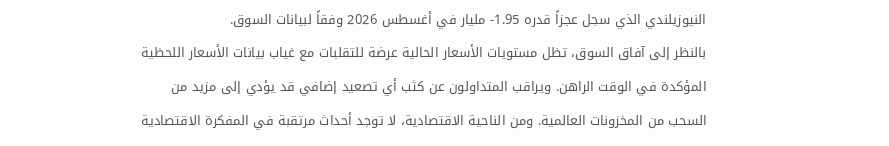النيوزيلندي الذي سجل عجزاً قدره 1.95- مليار في أغسطس 2026 وفقاً لبيانات السوق.
بالنظر إلى آفاق السوق، تظل مستويات الأسعار الحالية عرضة للتقلبات مع غياب بيانات الأسعار اللحظية المؤكدة في الوقت الراهن. ويراقب المتداولون عن كثب أي تصعيد إضافي قد يؤدي إلى مزيد من السحب من المخزونات العالمية. ومن الناحية الاقتصادية، لا توجد أحداث مرتقبة في المفكرة الاقتصادية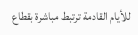للأيام القادمة ترتبط مباشرة بقطاع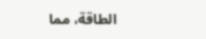الطاقة، مما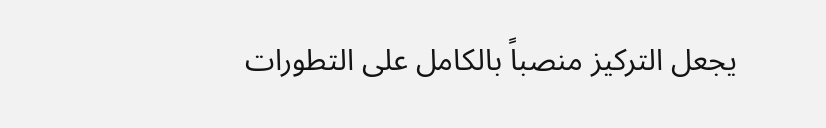يجعل التركيز منصباً بالكامل على التطورات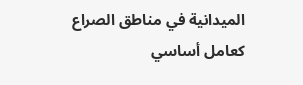الميدانية في مناطق الصراع كعامل أساسي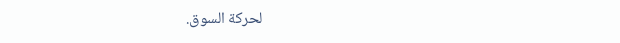لحركة السوق.